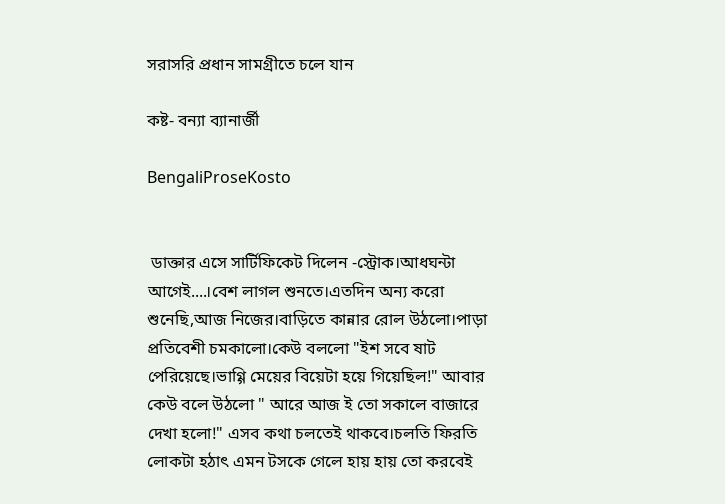সরাসরি প্রধান সামগ্রীতে চলে যান

কষ্ট- বন্যা ব্যানার্জী

BengaliProseKosto


 ডাক্তার এসে সার্টিফিকেট দিলেন -স্ট্রোক।আধঘন্টা আগেই....।বেশ লাগল শুনতে।এতদিন অন্য করো শুনেছি,আজ নিজের।বাড়িতে কান্নার রোল উঠলো।পাড়া প্রতিবেশী চমকালো।কেউ বললো "ইশ সবে ষাট পেরিয়েছে।ভাগ্গি মেয়ের বিয়েটা হয়ে গিয়েছিল!" আবার কেউ বলে উঠলো " আরে আজ ই তো সকালে বাজারে দেখা হলো!" এসব কথা চলতেই থাকবে।চলতি ফিরতি লোকটা হঠাৎ এমন টসকে গেলে হায় হায় তো করবেই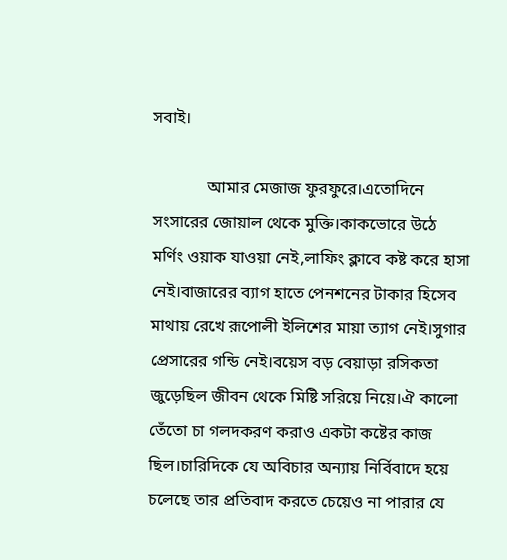সবাই।

             আমার মেজাজ ফুরফুরে।এতোদিনে সংসারের জোয়াল থেকে মুক্তি।কাকভোরে উঠে মর্ণিং ওয়াক যাওয়া নেই,লাফিং ক্লাবে কষ্ট করে হাসা নেই।বাজারের ব্যাগ হাতে পেনশনের টাকার হিসেব মাথায় রেখে রূপোলী ইলিশের মায়া ত্যাগ নেই।সুগার প্রেসারের গন্ডি নেই।বয়েস বড় বেয়াড়া রসিকতা জুড়েছিল জীবন থেকে মিষ্টি সরিয়ে নিয়ে।ঐ কালো তেঁতো চা গলদকরণ করাও একটা কষ্টের কাজ ছিল।চারিদিকে যে অবিচার অন্যায় নির্বিবাদে হয়ে চলেছে তার প্রতিবাদ করতে চেয়েও না পারার যে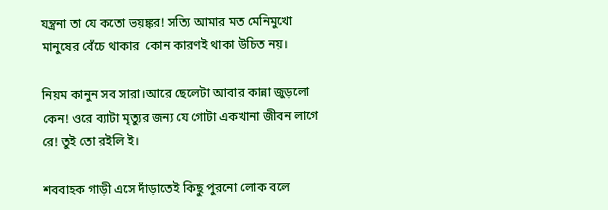যন্ত্রনা তা যে কতো ভয়ঙ্কর! সত্যি আমার মত মেনিমুখো মানুষের বেঁচে থাকার  কোন কারণই থাকা উচিত নয়।

নিয়ম কানুন সব সারা।আরে ছেলেটা আবার কান্না জুড়লো কেন! ওরে ব্যাটা মৃত্যুর জন্য যে গোটা একখানা জীবন লাগে রে! তুই তো রইলি ই।

শববাহক গাড়ী এসে দাঁড়াতেই কিছু পুরনো লোক বলে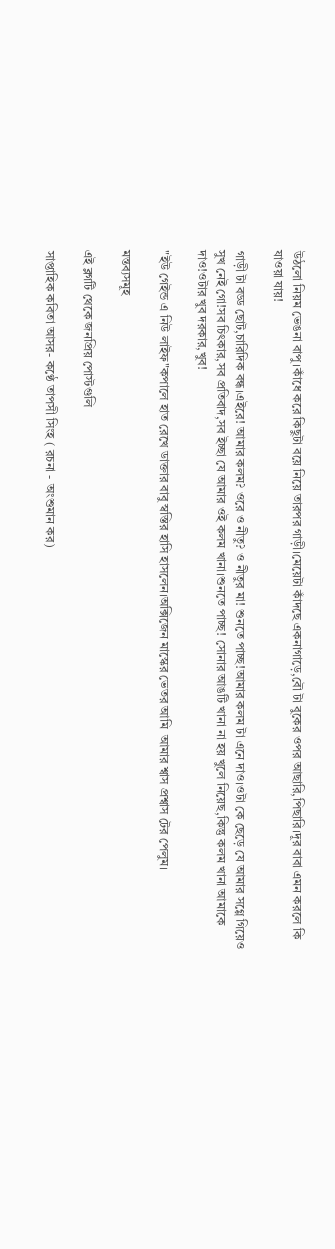উঠলো নিয়ম ভেঙনা বাপু।কাঁধে করে কিছুটা বয়ে নিয়ে তারপর গাড়ী।মেয়েটা কাঁদছে একনাগাড়ে,বৌ টা বুকের ওপর আছারি,পিছারি।দূর বাবা এমন করলে কি যাওয়া যায়!

গাড়ী টা বড্ড ছোট,চারিদিক বন্ধ।এইরে! আমার কলম? ওরে ও নীতু? ও নীতুর মা! শুনতে পাচ্ছ!আমার কলম টা এনে দাও।ওটা কে ছেড়ে যে আমার সগ্গে গিয়েও সুখ নেই গো!সব চিৎকার,সব প্রতিবাদ,সব ইচ্ছা যে আমার ওই কলম খানা।শুনতে পাচ্ছ! সোনার আঙটি খানা না হয় খুলে নিয়েছ,কিন্তু কলম খানা আমাকে দাও!ওটার খুব দরকার,খুব!

"ইউ গেইন্ড এ নিউ লাইফ"কপালে হাত রেখে ডাক্তার বাবু স্বস্তির হাসি হাসলেন।অক্সিজেন মাস্কের ভেতর আমি  আমার শ্বাস প্রশ্বাস টের পেলুম।

মন্তব্যসমূহ

এই ব্লগটি থেকে জনপ্রিয় পোস্টগুলি

সাপ্তাহিক কবিতা আসর- কণ্ঠে তাপসী সিংহ ( রচনা - অংশুমান কর)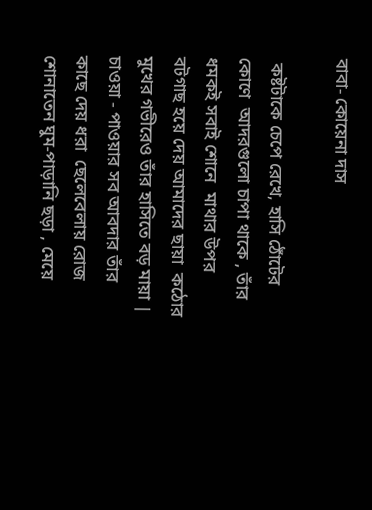বাবা- কোয়েনা দাস

 কষ্টটাকে চেপে রেখে, হাসি ঠোঁটের কোণে  আদরগুলো চাপা থাকে , তাঁর ধমকই সবাই শোনে  মাথার উপর বটগাছ হয়ে দেয় আমাদের ছায়া  কঠোর মুখের গভীরেও তাঁর হাসিতে বড় মায়া | চাওয়া - পাওয়ার সব আবদার তাঁর কাছে দেয় ধরা  ছেলেবেলায় রোজ শোনাতেন ঘুম-পাড়ানি ছড়া , মেয়ে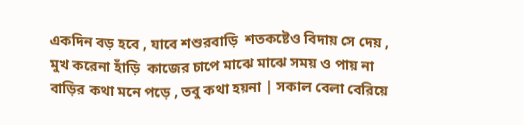একদিন বড় হবে , যাবে শশুরবাড়ি  শতকষ্টেও বিদায় সে দেয় , মুখ করেনা হাঁড়ি  কাজের চাপে মাঝে মাঝে সময় ও পায় না  বাড়ির কথা মনে পড়ে , তবু কথা হয়না | সকাল বেলা বেরিয়ে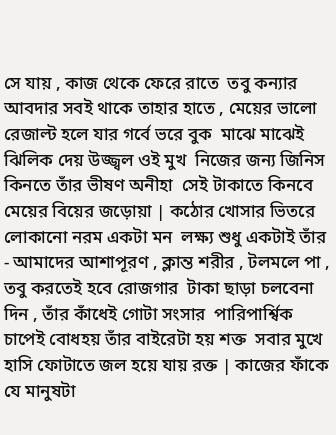সে যায় , কাজ থেকে ফেরে রাতে  তবু কন্যার আবদার সবই থাকে তাহার হাতে , মেয়ের ভালো রেজাল্ট হলে যার গর্বে ভরে বুক  মাঝে মাঝেই ঝিলিক দেয় উজ্জ্বল ওই মুখ  নিজের জন্য জিনিস কিনতে তাঁর ভীষণ অনীহা  সেই টাকাতে কিনবে মেয়ের বিয়ের জড়োয়া | কঠোর খোসার ভিতরে লোকানো নরম একটা মন  লক্ষ্য শুধু একটাই তাঁর - আমাদের আশাপূরণ , ক্লান্ত শরীর , টলমলে পা , তবু করতেই হবে রোজগার  টাকা ছাড়া চলবেনা দিন , তাঁর কাঁধেই গোটা সংসার  পারিপার্শ্বিক চাপেই বোধহয় তাঁর বাইরেটা হয় শক্ত  সবার মুখে হাসি ফোটাতে জল হয়ে যায় রক্ত | কাজের ফাঁকে যে মানুষটা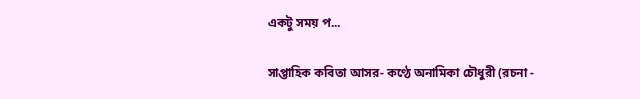একটু সময় প...

সাপ্তাহিক কবিতা আসর- কণ্ঠে অনামিকা চৌধুরী (রচনা -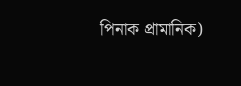পিনাক প্রামানিক)